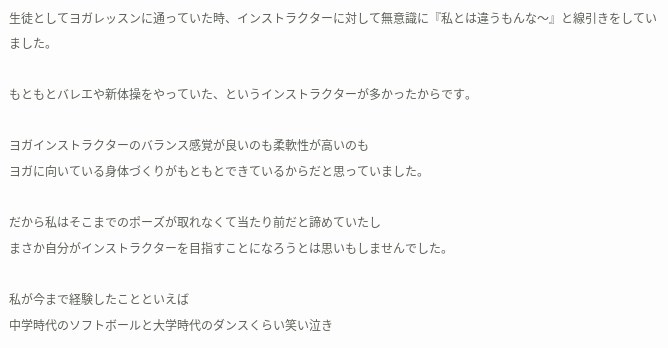生徒としてヨガレッスンに通っていた時、インストラクターに対して無意識に『私とは違うもんな〜』と線引きをしていました。

もともとバレエや新体操をやっていた、というインストラクターが多かったからです。

ヨガインストラクターのバランス感覚が良いのも柔軟性が高いのも
ヨガに向いている身体づくりがもともとできているからだと思っていました。

だから私はそこまでのポーズが取れなくて当たり前だと諦めていたし
まさか自分がインストラクターを目指すことになろうとは思いもしませんでした。

私が今まで経験したことといえば
中学時代のソフトボールと大学時代のダンスくらい笑い泣き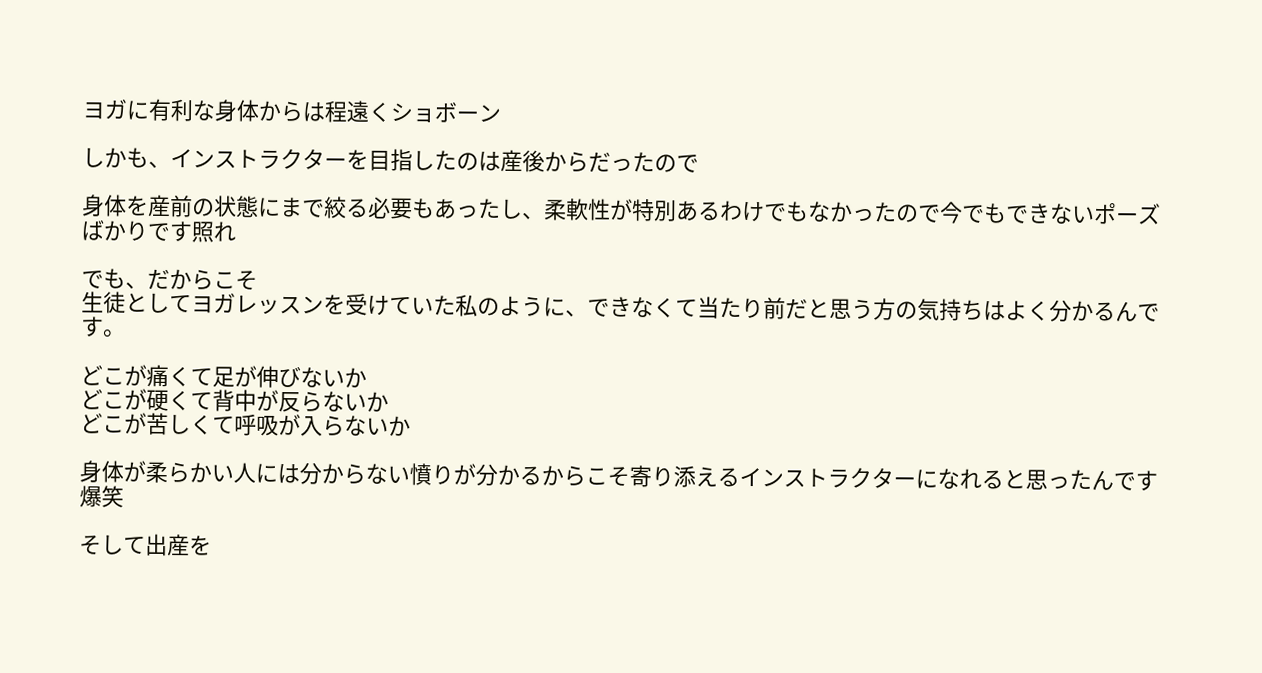ヨガに有利な身体からは程遠くショボーン

しかも、インストラクターを目指したのは産後からだったので

身体を産前の状態にまで絞る必要もあったし、柔軟性が特別あるわけでもなかったので今でもできないポーズばかりです照れ

でも、だからこそ
生徒としてヨガレッスンを受けていた私のように、できなくて当たり前だと思う方の気持ちはよく分かるんです。

どこが痛くて足が伸びないか
どこが硬くて背中が反らないか
どこが苦しくて呼吸が入らないか

身体が柔らかい人には分からない憤りが分かるからこそ寄り添えるインストラクターになれると思ったんです爆笑

そして出産を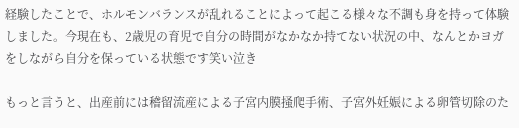経験したことで、ホルモンバランスが乱れることによって起こる様々な不調も身を持って体験しました。今現在も、2歳児の育児で自分の時間がなかなか持てない状況の中、なんとかヨガをしながら自分を保っている状態です笑い泣き

もっと言うと、出産前には稽留流産による子宮内膜掻爬手術、子宮外妊娠による卵管切除のた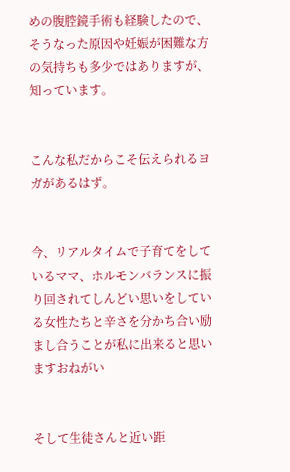めの腹腔鏡手術も経験したので、そうなった原因や妊娠が困難な方の気持ちも多少ではありますが、知っています。


こんな私だからこそ伝えられるヨガがあるはず。


今、リアルタイムで子育てをしているママ、ホルモンバランスに振り回されてしんどい思いをしている女性たちと辛さを分かち合い励まし合うことが私に出来ると思いますおねがい


そして生徒さんと近い距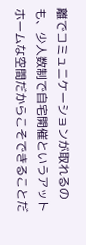離でコミュニケーションが取れるのも、少人数制で自宅開催というアットホームな空間だからこそできることだ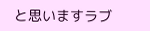と思いますラブ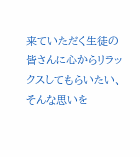来ていただく生徒の皆さんに心からリラックスしてもらいたい、そんな思いを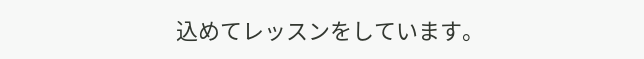込めてレッスンをしています。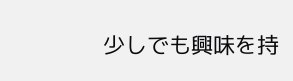少しでも興味を持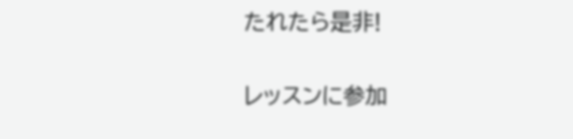たれたら是非!

レッスンに参加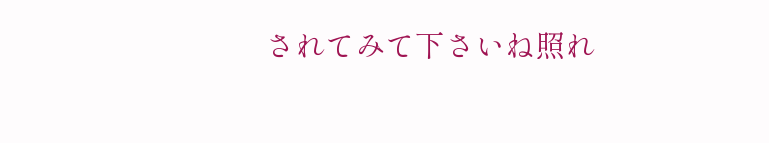されてみて下さいね照れ